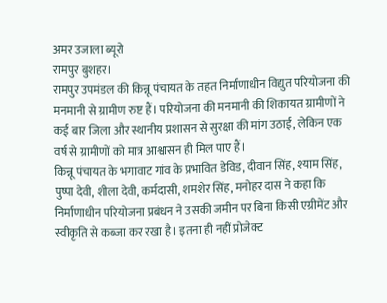अमर उजाला ब्यूरो
रामपुर बुशहर।
रामपुर उपमंडल की किन्नू पंचायत के तहत निर्माणाधीन विद्युत परियोजना की मनमानी से ग्रामीण रुष्ट हैं। परियोजना की मनमानी की शिकायत ग्रामीणों ने कई बार जिला और स्थानीय प्रशासन से सुरक्षा की मांग उठाई, लेकिन एक वर्ष से ग्रामीणों को मात्र आश्वासन ही मिल पाए हैं।
किन्नू पंचायत के भगावाट गांव के प्रभावित डेविड, दीवान सिंह, श्याम सिंह, पुष्पा देवी, शीला देवी, कर्मदासी, शमशेर सिंह, मनोहर दास ने कहा कि निर्माणाधीन परियोजना प्रबंधन ने उसकी जमीन पर बिना किसी एग्रीमेंट और स्वीकृति से कब्जा कर रखा है। इतना ही नहीं प्रोजेक्ट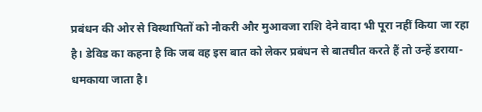प्रबंधन की ओर से विस्थापितों को नौकरी और मुआवजा राशि देने वादा भी पूरा नहीं किया जा रहा है। डेविड का कहना है कि जब वह इस बात को लेकर प्रबंधन से बातचीत करते हैं तो उन्हें डराया-धमकाया जाता है।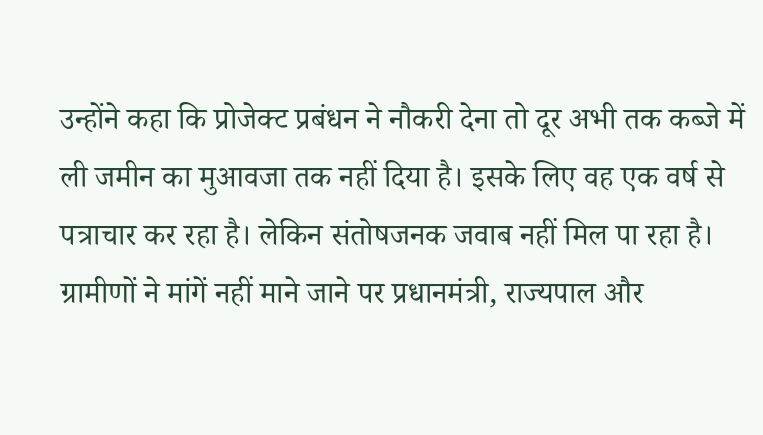उन्होंने कहा कि प्रोजेक्ट प्रबंधन ने नौकरी देना तो दूर अभी तक कब्जे में ली जमीन का मुआवजा तक नहीं दिया है। इसके लिए वह एक वर्ष से पत्राचार कर रहा है। लेकिन संतोषजनक जवाब नहीं मिल पा रहा है। ग्रामीणों ने मांगें नहीं माने जाने पर प्रधानमंत्री, राज्यपाल और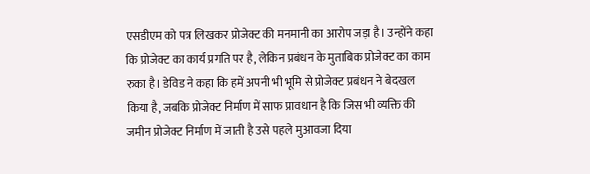एसडीएम को पत्र लिखकर प्रोजेक्ट की मनमानी का आरोप जड़ा है। उन्होंने कहा कि प्रोजेक्ट का कार्य प्रगति पर है, लेकिन प्रबंधन के मुताबिक प्रोजेक्ट का काम रुका है। डेविड ने कहा कि हमें अपनी भी भूमि से प्रोजेक्ट प्रबंधन ने बेदखल किया है, जबकि प्रोजेक्ट निर्माण में साफ प्रावधान है कि जिस भी व्यक्ति की जमीन प्रोजेक्ट निर्माण में जाती है उसे पहले मुआवजा दिया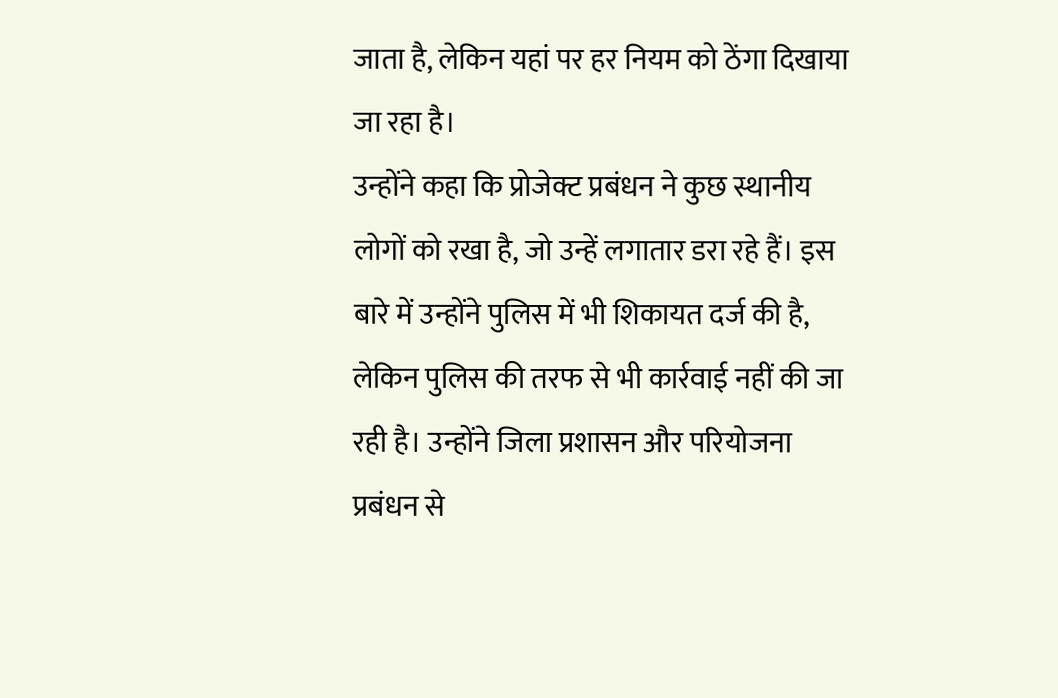जाता है, लेकिन यहां पर हर नियम को ठेंगा दिखाया जा रहा है।
उन्होंने कहा कि प्रोजेक्ट प्रबंधन ने कुछ स्थानीय लोगों को रखा है, जो उन्हें लगातार डरा रहे हैं। इस बारे में उन्होंने पुलिस में भी शिकायत दर्ज की है, लेकिन पुलिस की तरफ से भी कार्रवाई नहीं की जा रही है। उन्होंने जिला प्रशासन और परियोजना प्रबंधन से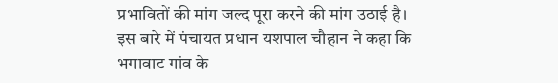प्रभावितों की मांग जल्द पूरा करने की मांग उठाई है।
इस बारे में पंचायत प्रधान यशपाल चौहान ने कहा कि भगावाट गांव के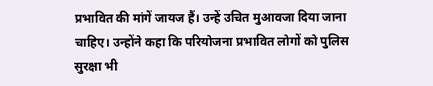प्रभावित की मांगें जायज हैं। उन्हें उचित मुआवजा दिया जाना चाहिए। उन्होंने कहा कि परियोजना प्रभावित लोगों को पुलिस सुरक्षा भी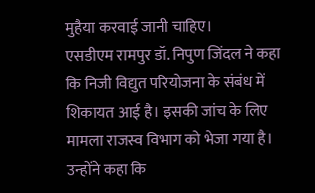मुहैया करवाई जानी चाहिए।
एसडीएम रामपुर डॉ. निपुण जिंदल ने कहा कि निजी विद्युत परियोजना के संबंध में शिकायत आई है। इसकी जांच के लिए मामला राजस्व विभाग को भेजा गया है। उन्होंने कहा कि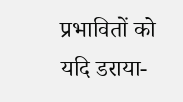प्रभावितों को यदि डराया-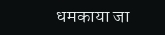धमकाया जा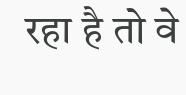रहा है तो वे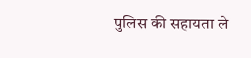पुलिस की सहायता ले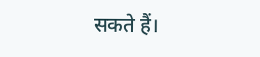सकते हैं।